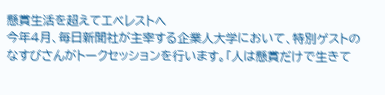懸賞生活を超えてエベレストへ
今年4月、毎日新聞社が主宰する企業人大学において、特別ゲストのなすびさんがトークセッションを行います。「人は懸賞だけで生きて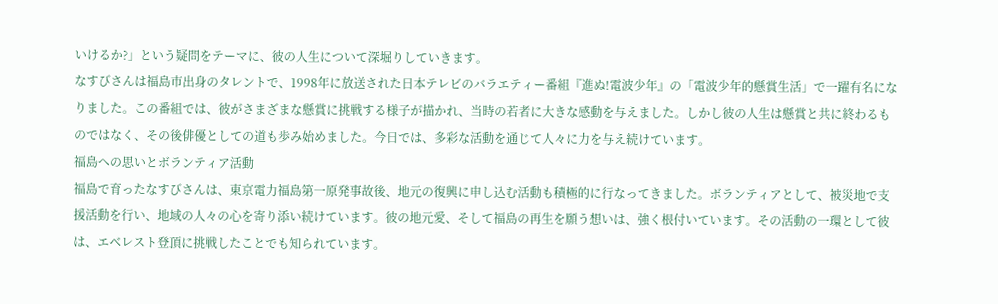いけるか?」という疑問をテーマに、彼の人生について深堀りしていきます。
なすびさんは福島市出身のタレントで、1998年に放送された日本テレビのバラエティー番組『進ぬ!電波少年』の「電波少年的懸賞生活」で一躍有名になりました。この番組では、彼がさまざまな懸賞に挑戦する様子が描かれ、当時の若者に大きな感動を与えました。しかし彼の人生は懸賞と共に終わるものではなく、その後俳優としての道も歩み始めました。今日では、多彩な活動を通じて人々に力を与え続けています。
福島への思いとボランティア活動
福島で育ったなすびさんは、東京電力福島第一原発事故後、地元の復興に申し込む活動も積極的に行なってきました。ボランティアとして、被災地で支援活動を行い、地域の人々の心を寄り添い続けています。彼の地元愛、そして福島の再生を願う想いは、強く根付いています。その活動の一環として彼は、エベレスト登頂に挑戦したことでも知られています。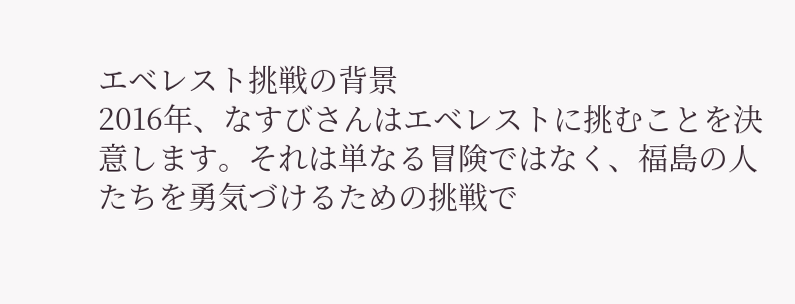エベレスト挑戦の背景
2016年、なすびさんはエベレストに挑むことを決意します。それは単なる冒険ではなく、福島の人たちを勇気づけるための挑戦で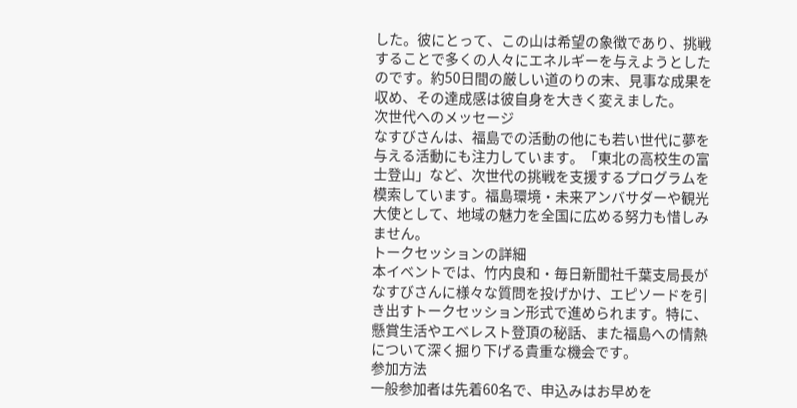した。彼にとって、この山は希望の象徴であり、挑戦することで多くの人々にエネルギーを与えようとしたのです。約50日間の厳しい道のりの末、見事な成果を収め、その達成感は彼自身を大きく変えました。
次世代へのメッセージ
なすびさんは、福島での活動の他にも若い世代に夢を与える活動にも注力しています。「東北の高校生の富士登山」など、次世代の挑戦を支援するプログラムを模索しています。福島環境・未来アンバサダーや観光大使として、地域の魅力を全国に広める努力も惜しみません。
トークセッションの詳細
本イベントでは、竹内良和・毎日新聞社千葉支局長がなすびさんに様々な質問を投げかけ、エピソードを引き出すトークセッション形式で進められます。特に、懸賞生活やエベレスト登頂の秘話、また福島への情熱について深く掘り下げる貴重な機会です。
参加方法
一般参加者は先着60名で、申込みはお早めを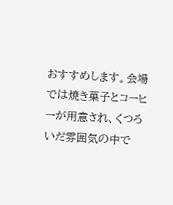おすすめします。会場では焼き菓子とコーヒーが用意され、くつろいだ雰囲気の中で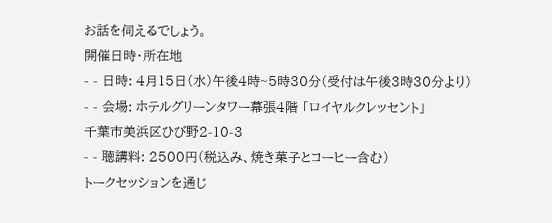お話を伺えるでしょう。
開催日時・所在地
- - 日時: 4月15日(水)午後4時~5時30分(受付は午後3時30分より)
- - 会場: ホテルグリーンタワー幕張4階 「ロイヤルクレッセント」
千葉市美浜区ひび野2-10-3
- - 聴講料: 2500円(税込み、焼き菓子とコーヒー含む)
トークセッションを通じ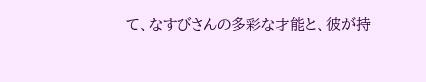て、なすびさんの多彩な才能と、彼が持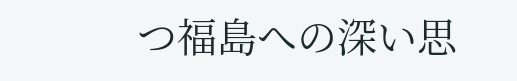つ福島への深い思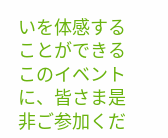いを体感することができるこのイベントに、皆さま是非ご参加くだ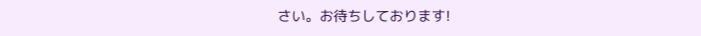さい。お待ちしております!